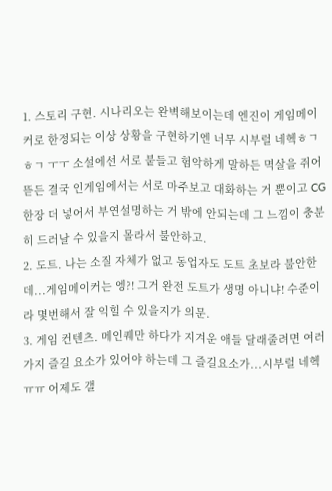1. 스토리 구현. 시나리오는 완벽해보이는데 엔진이 게임메이커로 한정되는 이상 상황을 구현하기엔 너무 시부럴 네헥ㅎㄱㅎㄱ ㅜㅜ 소설에선 서로 붙들고 험악하게 말하든 멱살을 쥐어뜯든 결국 인게임에서는 서로 마주보고 대화하는 거 뿐이고 CG한장 더 넣어서 부연설명하는 거 밖에 안되는데 그 느낌이 충분히 드러날 수 있을지 몰라서 불안하고.
2. 도트. 나는 소질 자체가 없고 동업자도 도트 초보라 불안한데...게임메이커는 엥?! 그거 완전 도트가 생명 아니냐! 수준이라 몇번해서 잘 익힐 수 있을지가 의문.
3. 게임 컨텐츠. 메인퀘만 하다가 지겨운 애들 달래줄려면 여러가지 즐길 요소가 있어야 하는데 그 즐길요소가...시부럴 네헥 ㅠㅠ 어제도 갤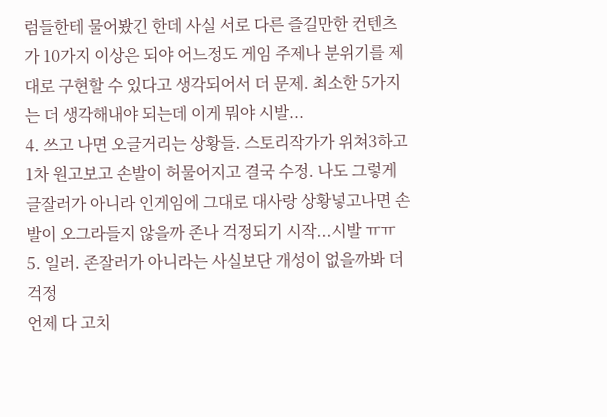럼들한테 물어봤긴 한데 사실 서로 다른 즐길만한 컨텐츠가 10가지 이상은 되야 어느정도 게임 주제나 분위기를 제대로 구현할 수 있다고 생각되어서 더 문제. 최소한 5가지는 더 생각해내야 되는데 이게 뭐야 시발...
4. 쓰고 나면 오글거리는 상황들. 스토리작가가 위쳐3하고 1차 원고보고 손발이 허물어지고 결국 수정. 나도 그렇게 글잘러가 아니라 인게임에 그대로 대사랑 상황넣고나면 손발이 오그라들지 않을까 존나 걱정되기 시작...시발 ㅠㅠ
5. 일러. 존잘러가 아니라는 사실보단 개성이 없을까봐 더 걱정
언제 다 고치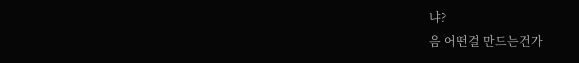냐?
음 어떤걸 만드는건가